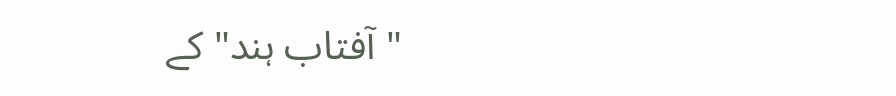"آفتاب ہند" کے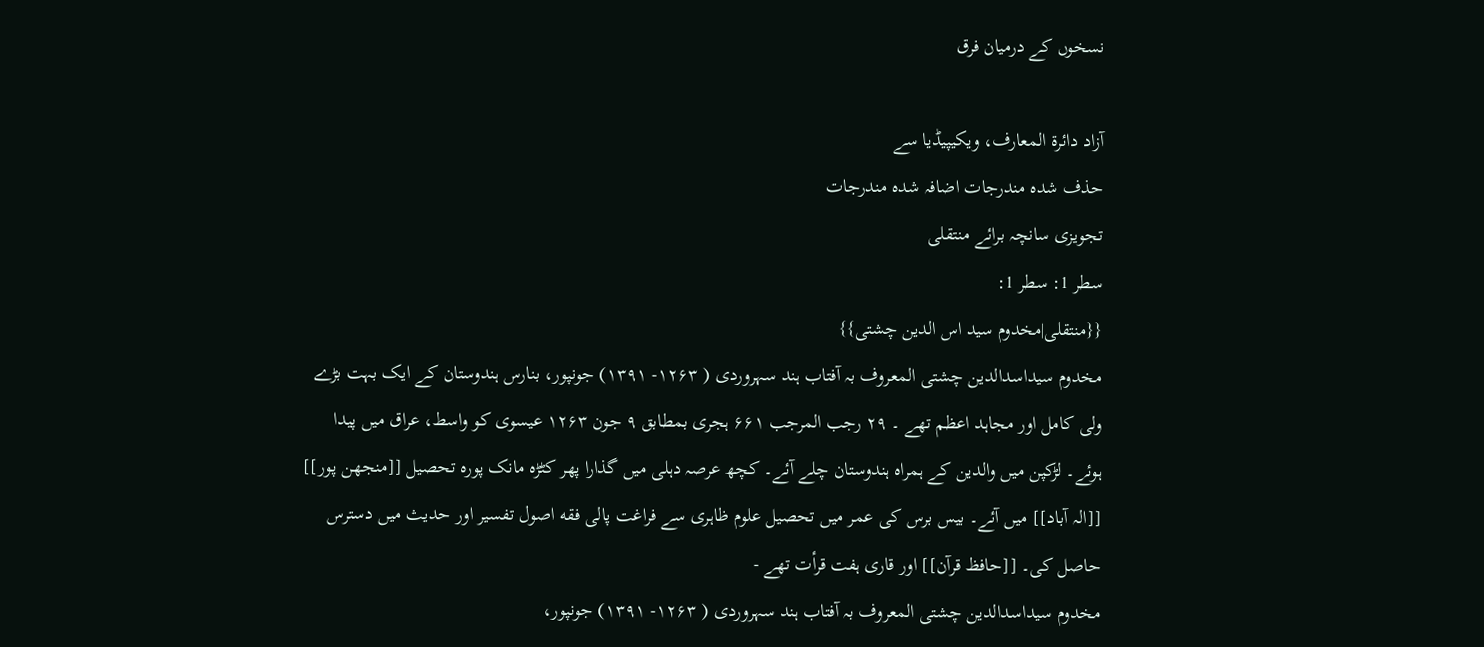نسخوں کے درمیان فرق

آزاد دائرۃ المعارف، ویکیپیڈیا سے
حذف شدہ مندرجات اضافہ شدہ مندرجات
تجویزی سانچہ برائے منتقلی
سطر 1: سطر 1:
{{منتقلی|مخدوم سید اس الدین چشتی}}
مخدوم سیداسدالدین چشتی المعروف بہ آفتاب ہند سہروردی ( ۱۲۶۳- ۱۳۹۱) جونپور، بنارس ہندوستان کے ایک بہت بڑے ولی کامل اور مجاہد اعظم تھے ۔ ۲۹ رجب المرجب ۶۶۱ ہجری بمطابق ۹ جون ۱۲۶۳ عیسوی کو واسط، عراق میں پیدا ہوئے۔ لڑکپن میں والدین کے ہمراه ہندوستان چلے آئے۔ کچھ عرصہ دہلی میں گذارا پھر کٹڑہ مانک پورہ تحصیل [[منجھن پور]] [[الہ آباد]] میں آئے۔ بیس برس کی عمر میں تحصیل علوم ظاہری سے فراغت پالی فقه اصول تفسیر اور حدیث میں دسترس حاصل کی۔ [[حافظ قرآن]] اور قاری ہفت قرأت تھے -
مخدوم سیداسدالدین چشتی المعروف بہ آفتاب ہند سہروردی ( ۱۲۶۳- ۱۳۹۱) جونپور،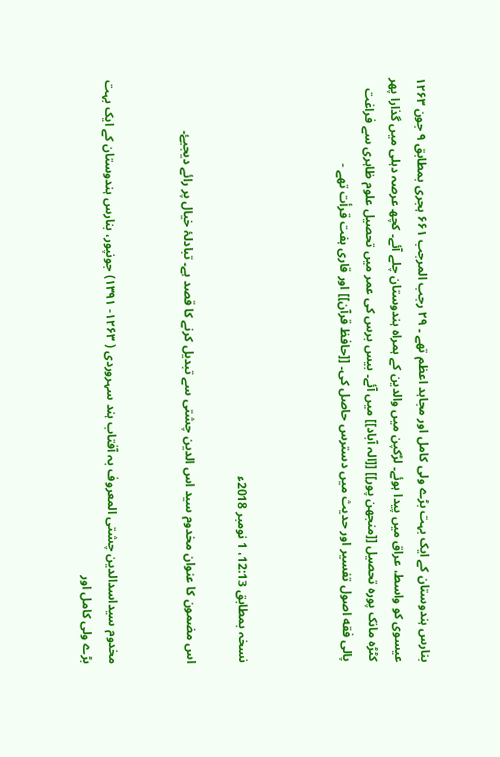بنارس ہندوستان کے ایک بہت بڑے ولی کامل اور مجاہد اعظم تھے ۔ ۲۹ رجب المرجب ۶۶۱ ہجری بمطابق ۹ جون ۱۲۶۳ عیسوی کو واسط، عراق میں پیدا ہوئے۔ لڑکپن میں والدین کے ہمراه ہندوستان چلے آئے۔ کچھ عرصہ دہلی میں گذارا پھر کٹڑہ مانک پورہ تحصیل [[منجھن پور]] [[الہ آباد]] میں آئے۔ بیس برس کی عمر میں تحصیل علوم ظاہری سے فراغت پالی فقه اصول تفسیر اور حدیث میں دسترس حاصل کی۔ [[حافظ قرآن]] اور قاری ہفت قرأت تھے -



نسخہ بمطابق 12:13، 1 نومبر 2018ء

اس مضمون کا عنوان مخدوم سید اس الدین چشتی سے تبدیل کرنے کا قصد ہے۔ تبادلۂ خیال پر رائے دیجیۓ۔


مخدوم سیداسدالدین چشتی المعروف بہ آفتاب ہند سہروردی ( ۱۲۶۳- ۱۳۹۱) جونپور، بنارس ہندوستان کے ایک بہت بڑے ولی کامل اور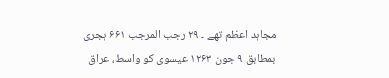مجاہد اعظم تھے ۔ ۲۹ رجب المرجب ۶۶۱ ہجری بمطابق ۹ جون ۱۲۶۳ عیسوی کو واسط، عراق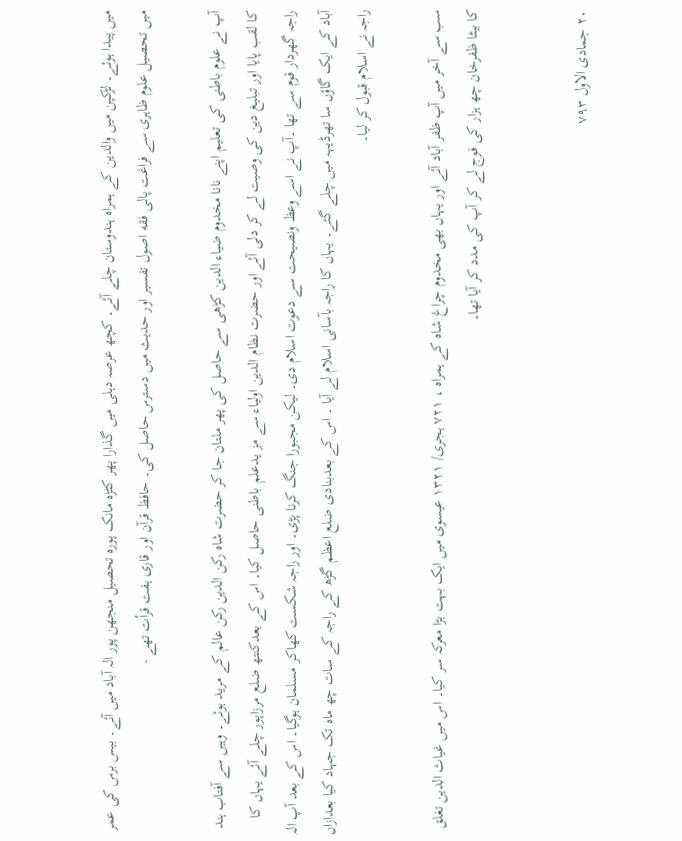میں پیدا ہوئے۔ لڑکپن میں والدین کے ہمراه ہندوستان چلے آئے۔ کچھ عرصہ دہلی میں گذارا پھر کٹڑہ مانک پورہ تحصیل منجھن پور الہ آباد میں آئے۔ بیس برس کی عمر میں تحصیل علوم ظاہری سے فراغت پالی فقه اصول تفسیر اور حدیث میں دسترس حاصل کی۔ حافظ قرآن اور قاری ہفت قرأت تھے -

آپ نے علوم باطنی کی تعلیم اپنے نانا مخدوم ضیاء الدین کڑھی سے حاصل کی پھر ملتان جا کر حضرت شاہ رکن الدین رکن عالم کے مرید ہوئے۔ وہیں سے آفتاب ہند کا لقب پایا اور تبلیغ دین کی وصیت لے کر دلی آئے اور حضرت نظام الدین اولیاء سے مز یدعلم باطنی حاصل کیا۔ اس کے بعدکنتھ ضلع مرزاپور چلے آئے یہاں کا راجہ گھردار قوم سے تھا ۔آپ نے اسے وعظ ونصیحت سے دعوت اسلام دی۔ لیکن مجبورا جنگ کرنا پڑی۔ اور راجہ شکست کھاکر مسلمان ہوگیا۔ اس کے بعد آپ الہ آباد کے ایک گاؤں سا تھرڈیہہ میں چلے گئے۔ یہاں کا راجہ بآسانی اسلام لے آیا ۔ اس کے بعدبنادی ضلع اعظم گڑھ کے راجہ کے سات چھ ماہ تک جہاد کیا بعدازاں راجہ نے اسلام قبول کر لیا۔

سب سے آخر میں آپ ظفر آباد آئے اور یہاں بھی مخدوم چراغ شاہ کے ہمراہ ، ۷۲۱ ہجری/ ۱۳۲۱ عیسوی میں ایک بہت بڑا معرکہ سر کیا۔ اس میں غیاث الدین تغلق کا بیٹا ظفرخان چھ ہزار کی فوج لے کر آپ کی مدد کر آیا تھا۔


۲۰ جمادی الاول ۷۹۳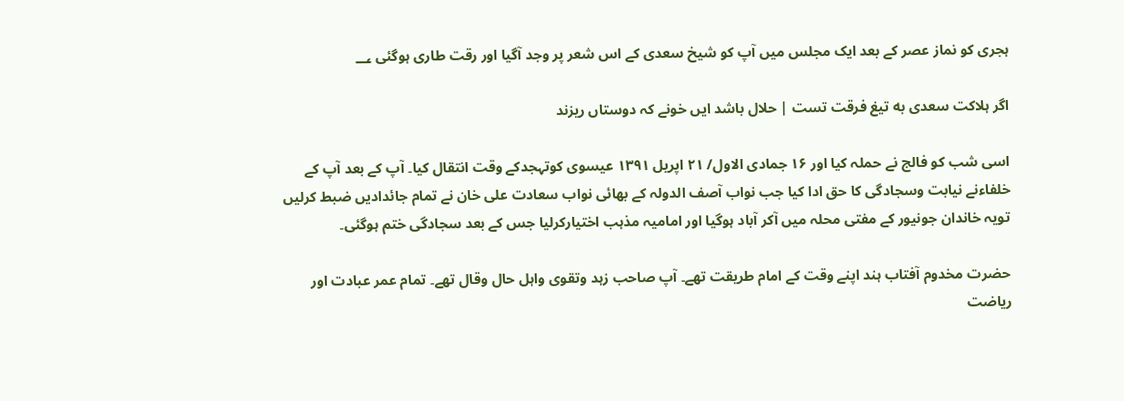ہجری کو نماز عصر کے بعد ایک مجلس میں آپ کو شیخ سعدی کے اس شعر پر وجد آگیا اور رقت طاری ہوگئی ؀

اگر ہلاکت سعدی به تیغ فرقت تست | حلال باشد ایں خونے کہ دوستاں ریزند

اسی شب کو فالج نے حملہ کیا اور ۱۶ جمادی الاول/ ۲۱ اپریل ۱۳۹۱ عیسوی کوتہجدکے وقت انتقال کیا۔ آپ کے بعد آپ کے خلفاءنے نیابت وسجادگی کا حق ادا کیا جب نواب آصف الدولہ کے بھائی نواب سعادت علی خان نے تمام جائدادیں ضبط کرلیں تویہ خاندان جونیور کے مفتی محلہ میں آکر آباد ہوگیا اور امامیہ مذہب اختیارکرلیا جس کے بعد سجادگی ختم ہوگئی۔

حضرت مخدوم آفتاب ہند اپنے وقت کے امام طریقت تھے۔ آپ صاحب زہد وتقوی واہل حال وقال تھے۔ تمام عمر عبادت اور ریاضت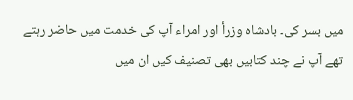میں بسر کی۔ بادشاہ وزرأ اور امراء آپ کی خدمت میں حاضر رہتے تھے آپ نے چند کتابیں بھی تصنیف کیں ان میں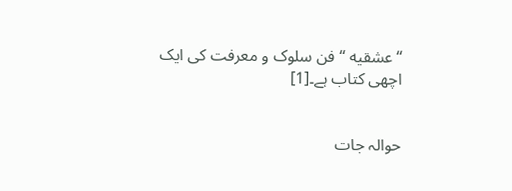“عشقيه “ فن سلوک و معرفت کی ایک اچھی کتاب ہے۔[1]


حوالہ جات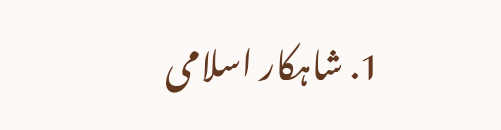1. شاہکار اسلامی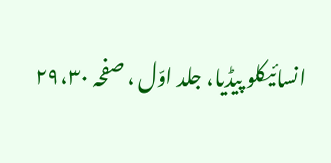انسائیکلو پیڈیا، جلد اوّل ، صفحہ ۲۹،۳۰